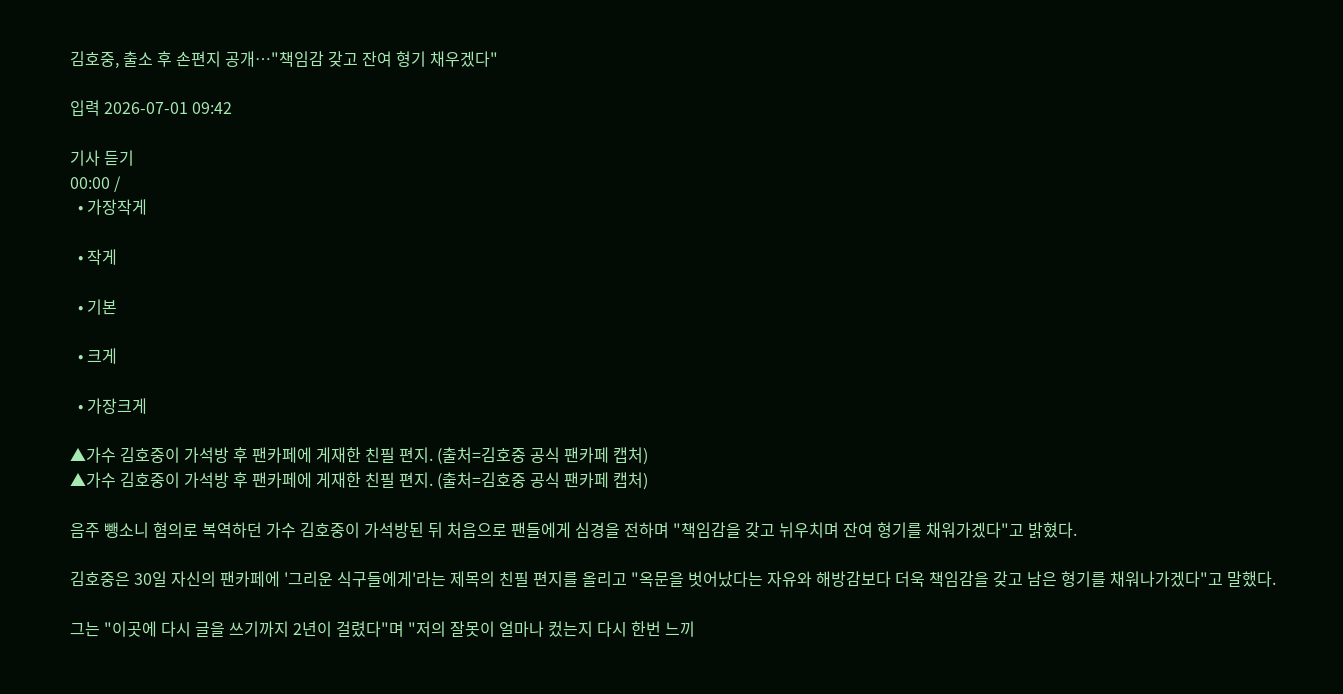김호중, 출소 후 손편지 공개⋯"책임감 갖고 잔여 형기 채우겠다"

입력 2026-07-01 09:42

기사 듣기
00:00 /
  • 가장작게

  • 작게

  • 기본

  • 크게

  • 가장크게

▲가수 김호중이 가석방 후 팬카페에 게재한 친필 편지. (출처=김호중 공식 팬카페 캡처)
▲가수 김호중이 가석방 후 팬카페에 게재한 친필 편지. (출처=김호중 공식 팬카페 캡처)

음주 뺑소니 혐의로 복역하던 가수 김호중이 가석방된 뒤 처음으로 팬들에게 심경을 전하며 "책임감을 갖고 뉘우치며 잔여 형기를 채워가겠다"고 밝혔다.

김호중은 30일 자신의 팬카페에 '그리운 식구들에게'라는 제목의 친필 편지를 올리고 "옥문을 벗어났다는 자유와 해방감보다 더욱 책임감을 갖고 남은 형기를 채워나가겠다"고 말했다.

그는 "이곳에 다시 글을 쓰기까지 2년이 걸렸다"며 "저의 잘못이 얼마나 컸는지 다시 한번 느끼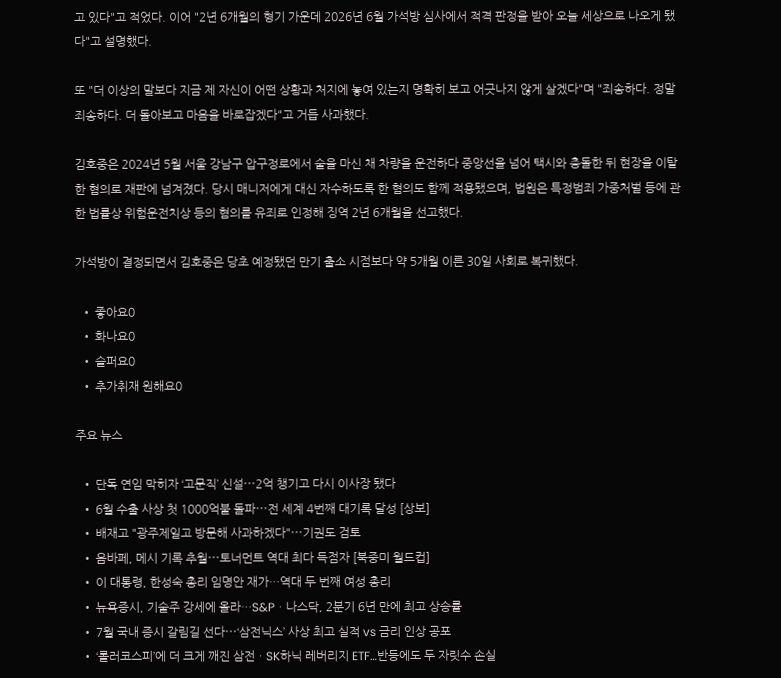고 있다"고 적었다. 이어 "2년 6개월의 형기 가운데 2026년 6월 가석방 심사에서 적격 판정을 받아 오늘 세상으로 나오게 됐다"고 설명했다.

또 "더 이상의 말보다 지금 제 자신이 어떤 상황과 처지에 놓여 있는지 명확히 보고 어긋나지 않게 살겠다"며 "죄송하다. 정말 죄송하다. 더 돌아보고 마음을 바로잡겠다"고 거듭 사과했다.

김호중은 2024년 5월 서울 강남구 압구정로에서 술을 마신 채 차량을 운전하다 중앙선을 넘어 택시와 충돌한 뒤 현장을 이탈한 혐의로 재판에 넘겨졌다. 당시 매니저에게 대신 자수하도록 한 혐의도 함께 적용됐으며, 법원은 특정범죄 가중처벌 등에 관한 법률상 위험운전치상 등의 혐의를 유죄로 인정해 징역 2년 6개월을 선고했다.

가석방이 결정되면서 김호중은 당초 예정됐던 만기 출소 시점보다 약 5개월 이른 30일 사회로 복귀했다.

  • 좋아요0
  • 화나요0
  • 슬퍼요0
  • 추가취재 원해요0

주요 뉴스

  • 단독 연임 막히자 ‘고문직’ 신설⋯2억 챙기고 다시 이사장 됐다
  • 6월 수출 사상 첫 1000억불 돌파⋯전 세계 4번째 대기록 달성 [상보]
  • 배재고 "광주제일고 방문해 사과하겠다"⋯기권도 검토
  • 음바페, 메시 기록 추월⋯토너먼트 역대 최다 득점자 [북중미 월드컵]
  • 이 대통령, 한성숙 총리 임명안 재가…역대 두 번째 여성 총리
  • 뉴욕증시, 기술주 강세에 올라…S&Pㆍ나스닥, 2분기 6년 만에 최고 상승률
  • 7월 국내 증시 갈림길 선다⋯‘삼전닉스’ 사상 최고 실적 vs 금리 인상 공포
  • ‘롤러코스피’에 더 크게 깨진 삼전ㆍSK하닉 레버리지 ETF…반등에도 두 자릿수 손실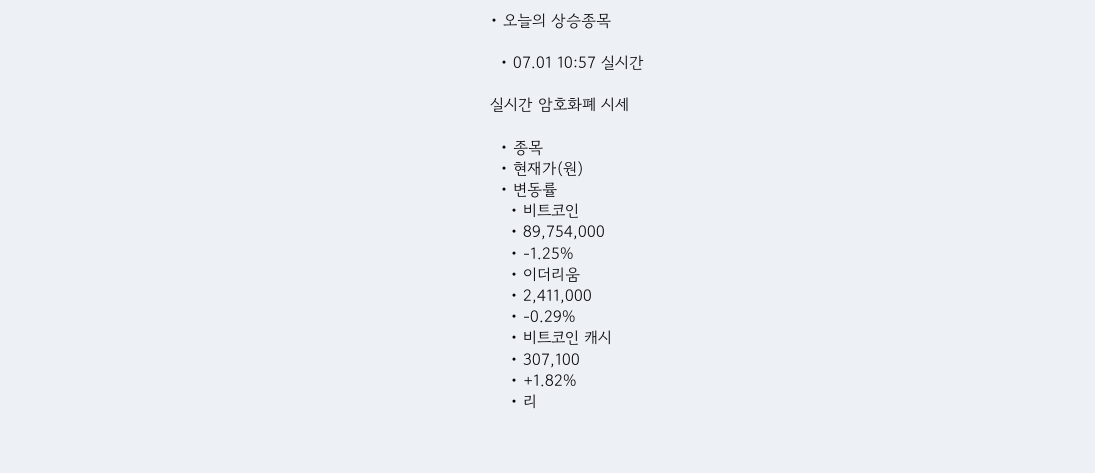• 오늘의 상승종목

  • 07.01 10:57 실시간

실시간 암호화폐 시세

  • 종목
  • 현재가(원)
  • 변동률
    • 비트코인
    • 89,754,000
    • -1.25%
    • 이더리움
    • 2,411,000
    • -0.29%
    • 비트코인 캐시
    • 307,100
    • +1.82%
    • 리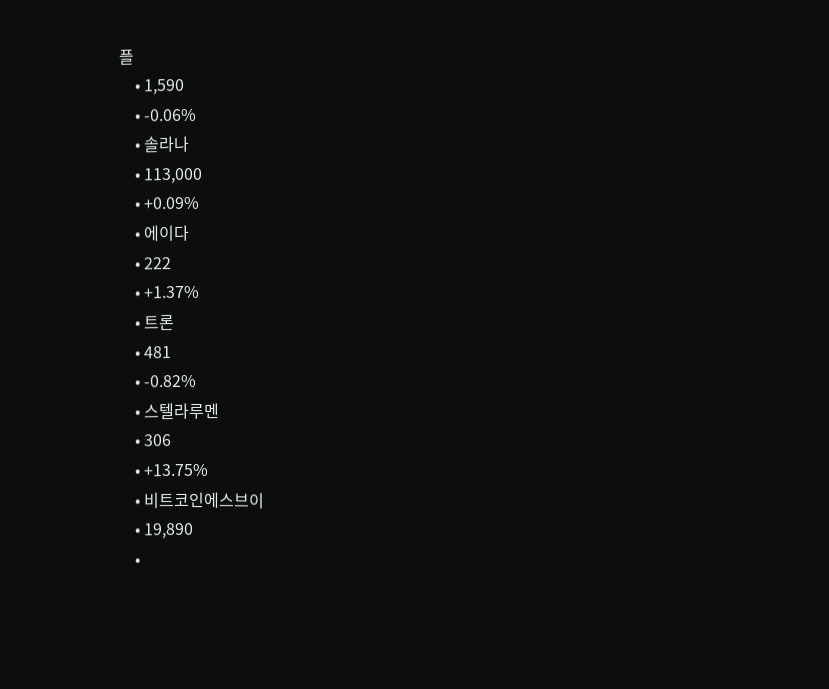플
    • 1,590
    • -0.06%
    • 솔라나
    • 113,000
    • +0.09%
    • 에이다
    • 222
    • +1.37%
    • 트론
    • 481
    • -0.82%
    • 스텔라루멘
    • 306
    • +13.75%
    • 비트코인에스브이
    • 19,890
    •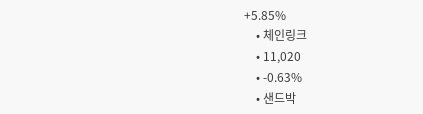+5.85%
    • 체인링크
    • 11,020
    • -0.63%
    • 샌드박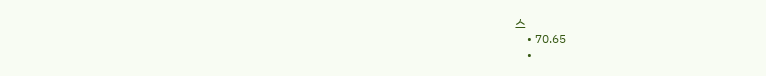스
    • 70.65
    •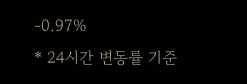-0.97%
* 24시간 변동률 기준